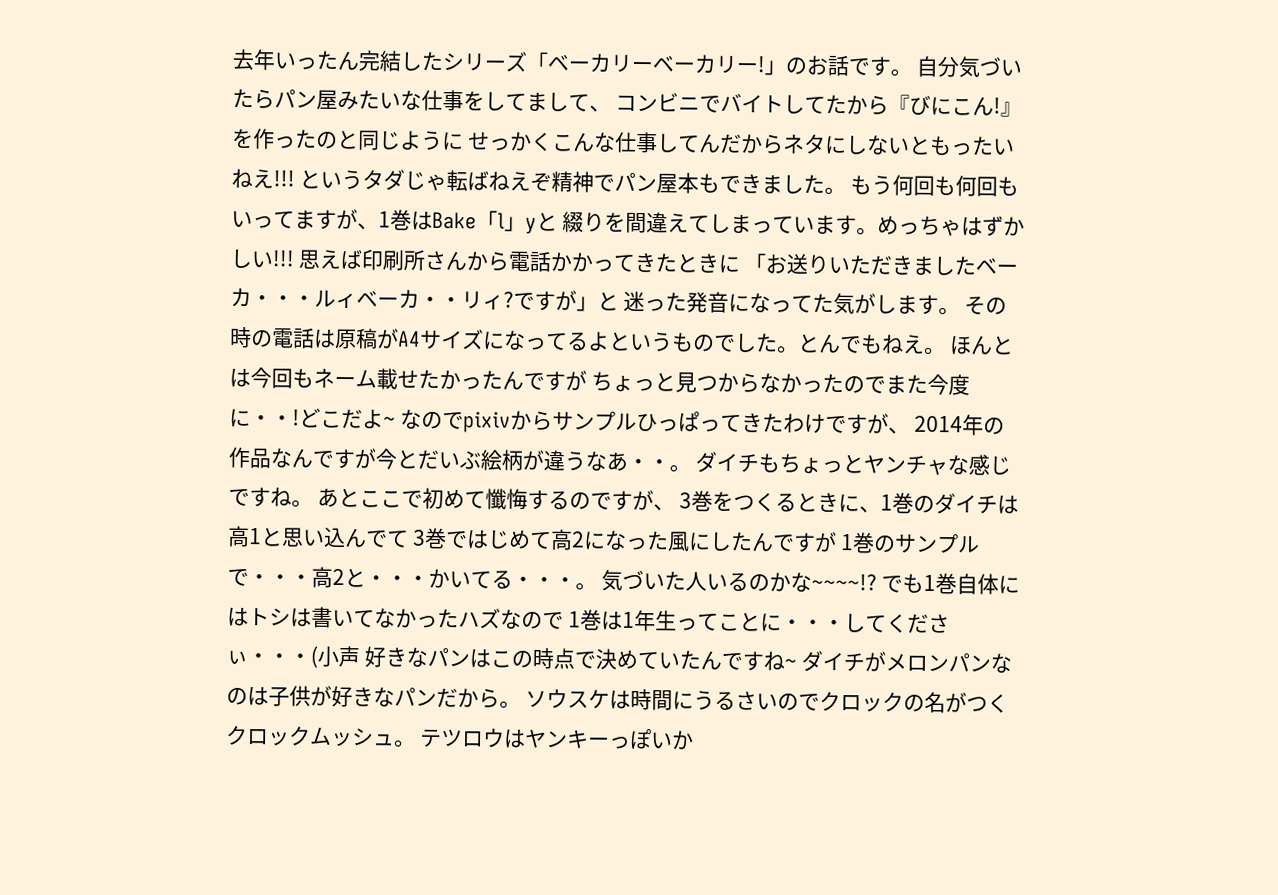去年いったん完結したシリーズ「ベーカリーベーカリー!」のお話です。 自分気づいたらパン屋みたいな仕事をしてまして、 コンビニでバイトしてたから『びにこん!』を作ったのと同じように せっかくこんな仕事してんだからネタにしないともったいねえ!!! というタダじゃ転ばねえぞ精神でパン屋本もできました。 もう何回も何回もいってますが、1巻はBake「l」yと 綴りを間違えてしまっています。めっちゃはずかしい!!! 思えば印刷所さんから電話かかってきたときに 「お送りいただきましたベーカ・・・ルィベーカ・・リィ?ですが」と 迷った発音になってた気がします。 その時の電話は原稿がA4サイズになってるよというものでした。とんでもねえ。 ほんとは今回もネーム載せたかったんですが ちょっと見つからなかったのでまた今度に・・!どこだよ~ なのでpixivからサンプルひっぱってきたわけですが、 2014年の作品なんですが今とだいぶ絵柄が違うなあ・・。 ダイチもちょっとヤンチャな感じですね。 あとここで初めて懺悔するのですが、 3巻をつくるときに、1巻のダイチは高1と思い込んでて 3巻ではじめて高2になった風にしたんですが 1巻のサンプルで・・・高2と・・・かいてる・・・。 気づいた人いるのかな~~~~!? でも1巻自体にはトシは書いてなかったハズなので 1巻は1年生ってことに・・・してくださぃ・・・(小声 好きなパンはこの時点で決めていたんですね~ ダイチがメロンパンなのは子供が好きなパンだから。 ソウスケは時間にうるさいのでクロックの名がつくクロックムッシュ。 テツロウはヤンキーっぽいか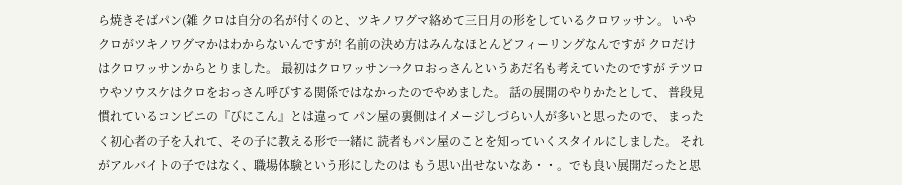ら焼きそばパン(雑 クロは自分の名が付くのと、ツキノワグマ絡めて三日月の形をしているクロワッサン。 いやクロがツキノワグマかはわからないんですが! 名前の決め方はみんなほとんどフィーリングなんですが クロだけはクロワッサンからとりました。 最初はクロワッサン→クロおっさんというあだ名も考えていたのですが テツロウやソウスケはクロをおっさん呼びする関係ではなかったのでやめました。 話の展開のやりかたとして、 普段見慣れているコンビニの『びにこん』とは違って パン屋の裏側はイメージしづらい人が多いと思ったので、 まったく初心者の子を入れて、その子に教える形で一緒に 読者もパン屋のことを知っていくスタイルにしました。 それがアルバイトの子ではなく、職場体験という形にしたのは もう思い出せないなあ・・。でも良い展開だったと思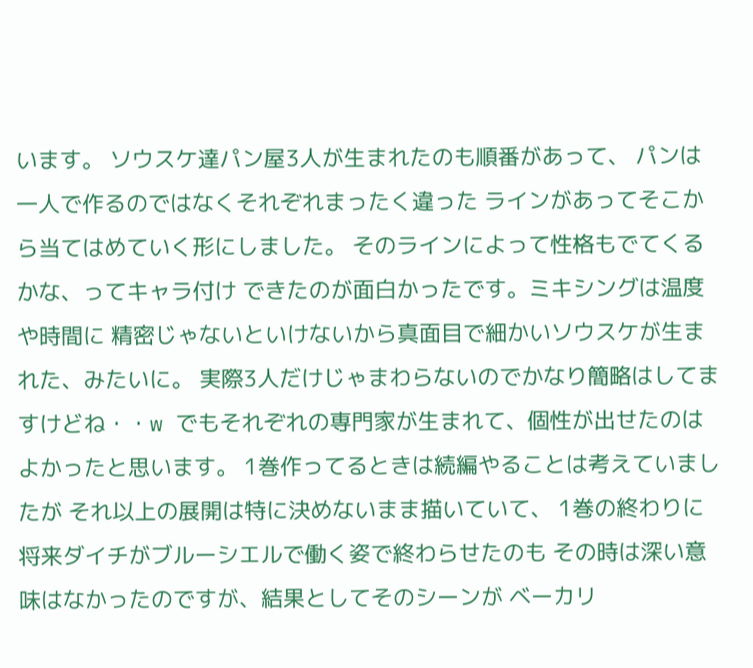います。 ソウスケ達パン屋3人が生まれたのも順番があって、 パンは一人で作るのではなくそれぞれまったく違った ラインがあってそこから当てはめていく形にしました。 そのラインによって性格もでてくるかな、ってキャラ付け できたのが面白かったです。ミキシングは温度や時間に 精密じゃないといけないから真面目で細かいソウスケが生まれた、みたいに。 実際3人だけじゃまわらないのでかなり簡略はしてますけどね・・w でもそれぞれの専門家が生まれて、個性が出せたのはよかったと思います。 1巻作ってるときは続編やることは考えていましたが それ以上の展開は特に決めないまま描いていて、 1巻の終わりに将来ダイチがブルーシエルで働く姿で終わらせたのも その時は深い意味はなかったのですが、結果としてそのシーンが ベーカリ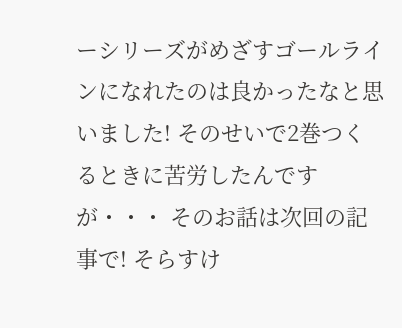ーシリーズがめざすゴールラインになれたのは良かったなと思いました! そのせいで2巻つくるときに苦労したんですが・・・ そのお話は次回の記事で! そらすけ